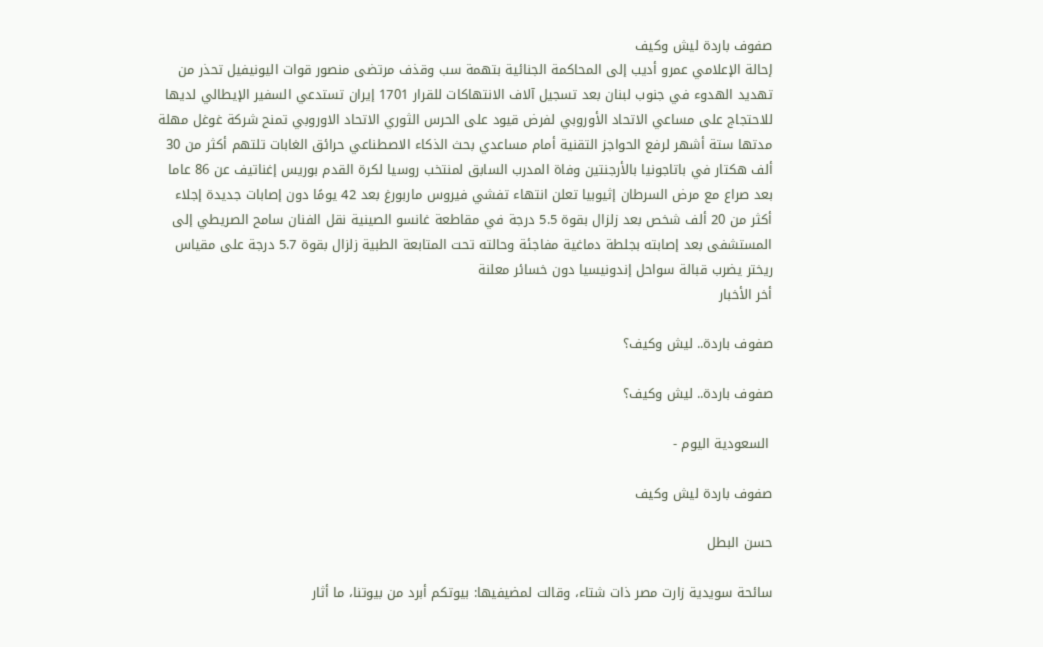صفوف باردة ليش وكيف
إحالة الإعلامي عمرو أديب إلى المحاكمة الجنائية بتهمة سب وقذف مرتضى منصور قوات اليونيفيل تحذر من تهديد الهدوء في جنوب لبنان بعد تسجيل آلاف الانتهاكات للقرار 1701 إيران تستدعي السفير الإيطالي لديها للاحتجاج على مساعي الاتحاد الأوروبي لفرض قيود على الحرس الثوري الاتحاد الاوروبي تمنح شركة غوغل مهلة مدتها ستة أشهر لرفع الحواجز التقنية أمام مساعدي بحث الذكاء الاصطناعي حرائق الغابات تلتهم أكثر من 30 ألف هكتار في باتاجونيا بالأرجنتين وفاة المدرب السابق لمنتخب روسيا لكرة القدم بوريس إغناتيف عن 86 عاما بعد صراع مع مرض السرطان إثيوبيا تعلن انتهاء تفشي فيروس ماربورغ بعد 42 يومًا دون إصابات جديدة إجلاء أكثر من 20 ألف شخص بعد زلزال بقوة 5.5 درجة في مقاطعة غانسو الصينية نقل الفنان سامح الصريطي إلى المستشفى بعد إصابته بجلطة دماغية مفاجئة وحالته تحت المتابعة الطبية زلزال بقوة 5.7 درجة على مقياس ريختر يضرب قبالة سواحل إندونيسيا دون خسائر معلنة
أخر الأخبار

صفوف باردة.. ليش وكيف؟

صفوف باردة.. ليش وكيف؟

 السعودية اليوم -

صفوف باردة ليش وكيف

حسن البطل

سائحة سويدية زارت مصر ذات شتاء، وقالت لمضيفيها: بيوتكم أبرد من بيوتنا، ما أثار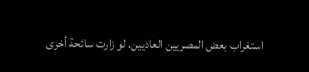استغراب بعض المصريين العاديين. لو زارت سائحة أخرى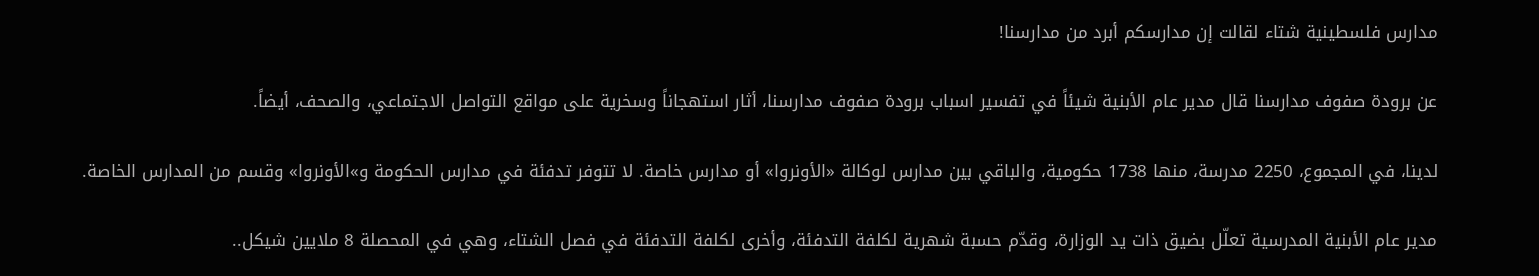مدارس فلسطينية شتاء لقالت إن مدارسكم أبرد من مدارسنا!

عن برودة صفوف مدارسنا قال مدير عام الأبنية شيئاً في تفسير اسباب برودة صفوف مدارسنا، أثار استهجاناً وسخرية على مواقع التواصل الاجتماعي، والصحف، أيضاً.

لدينا، في المجموع، 2250 مدرسة، منها 1738 حكومية، والباقي بين مدارس لوكالة «الأونروا» أو مدارس خاصة. لا تتوفر تدفئة في مدارس الحكومة و»الأونروا» وقسم من المدارس الخاصة.

مدير عام الأبنية المدرسية تعلّل بضيق ذات يد الوزارة، وقدّم حسبة شهرية لكلفة التدفئة، وأخرى لكلفة التدفئة في فصل الشتاء، وهي في المحصلة 8 ملايين شيكل..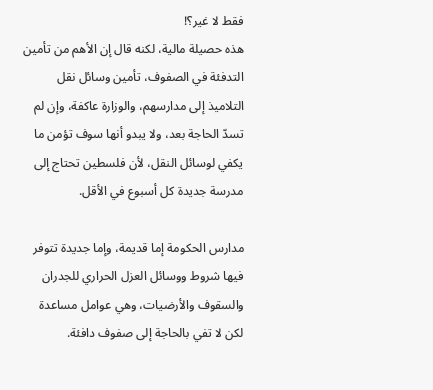فقط لا غير؟!
هذه حصيلة مالية، لكنه قال إن الأهم من تأمين التدفئة في الصفوف، تأمين وسائل نقل التلاميذ إلى مدارسهم، والوزارة عاكفة، وإن لم تسدّ الحاجة بعد، ولا يبدو أنها سوف تؤمن ما يكفي لوسائل النقل، لأن فلسطين تحتاج إلى مدرسة جديدة كل أسبوع في الأقل.

مدارس الحكومة إما قديمة، وإما جديدة تتوفر فيها شروط ووسائل العزل الحراري للجدران والسقوف والأرضيات، وهي عوامل مساعدة لكن لا تفي بالحاجة إلى صفوف دافئة.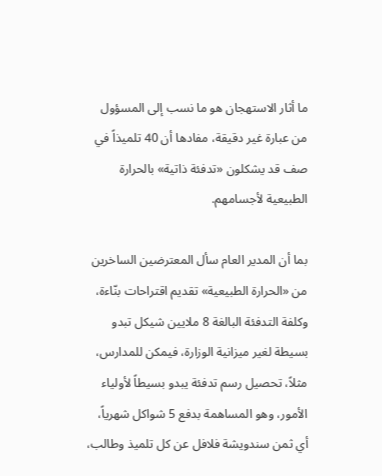ما أثار الاستهجان هو ما نسب إلى المسؤول من عبارة غير دقيقة، مفادها أن 40 تلميذاً في صف قد يشكلون «تدفئة ذاتية» بالحرارة الطبيعية لأجسامهم.

بما أن المدير العام سأل المعترضين الساخرين من «الحرارة الطبيعية» تقديم اقتراحات بنّاءة، وكلفة التدفئة البالغة 8 ملايين شيكل تبدو بسيطة لغير ميزانية الوزارة، فيمكن للمدارس، مثلاً، تحصيل رسم تدفئة يبدو بسيطاً لأولياء الأمور، وهو المساهمة بدفع 5 شواكل شهرياً، أي ثمن سندويشة فلافل عن كل تلميذ وطالب،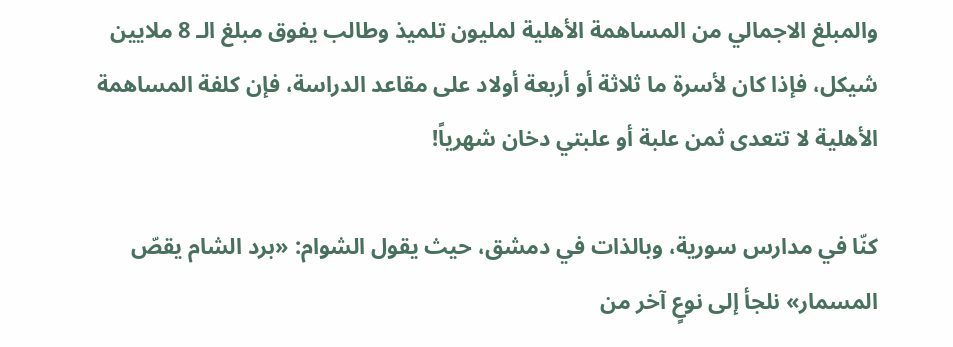والمبلغ الاجمالي من المساهمة الأهلية لمليون تلميذ وطالب يفوق مبلغ الـ 8 ملايين شيكل، فإذا كان لأسرة ما ثلاثة أو أربعة أولاد على مقاعد الدراسة، فإن كلفة المساهمة الأهلية لا تتعدى ثمن علبة أو علبتي دخان شهرياً!

كنّا في مدارس سورية، وبالذات في دمشق، حيث يقول الشوام: «برد الشام يقصّ المسمار» نلجأ إلى نوعٍ آخر من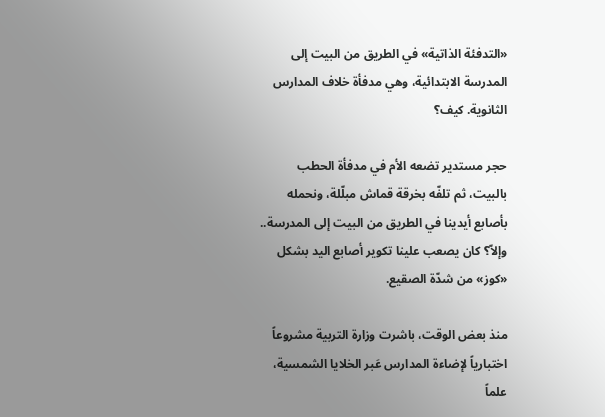«التدفئة الذاتية» في الطريق من البيت إلى المدرسة الابتدائية، وهي مدفأة خلاف المدارس الثانوية. كيف؟

حجر مستدير تضعه الأم في مدفأة الحطب بالبيت، ثم تلفّه بخرقة قماش مبلّلة، ونحمله بأصابع أيدينا في الطريق من البيت إلى المدرسة.. وإلاّ؟ كان يصعب علينا تكوير أصابع اليد بشكل «كوز» من شدّة الصقيع.

منذ بعض الوقت، باشرت وزارة التربية مشروعاً اختبارياً لإضاءة المدارس عَبر الخلايا الشمسية، علماً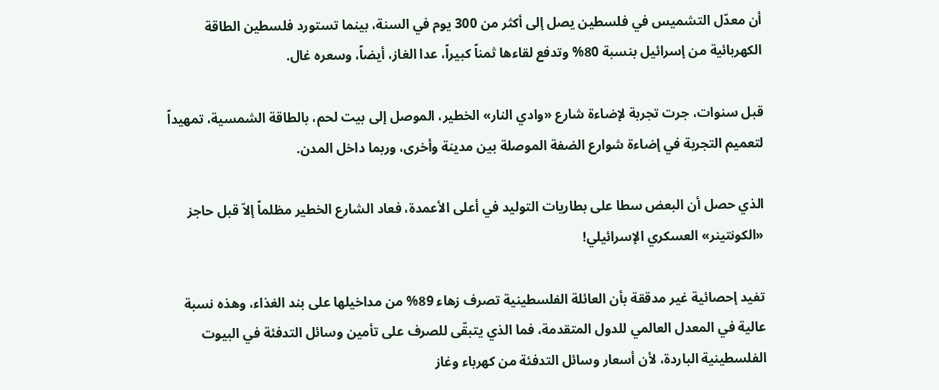أن معدّل التشميس في فلسطين يصل إلى أكثر من 300 يوم في السنة، بينما تستورد فلسطين الطاقة الكهربائية من إسرائيل بنسبة 80% وتدفع لقاءها ثمناً كبيراً، عدا الغاز، أيضاً، وسعره غال.

قبل سنوات، جرت تجربة لإضاءة شارع «وادي النار» الخطير، الموصل إلى بيت لحم، بالطاقة الشمسية، تمهيداً لتعميم التجربة في إضاءة شوارع الضفة الموصلة بين مدينة وأخرى، وربما داخل المدن.

الذي حصل أن البعض سطا على بطاريات التوليد في أعلى الأعمدة، فعاد الشارع الخطير مظلماً إلاّ قبل حاجز «الكونتينر» العسكري الإسرائيلي!

تفيد إحصائية غير مدققة بأن العائلة الفلسطينية تصرف زهاء 89% من مداخيلها على بند الغذاء، وهذه نسبة عالية في المعدل العالمي للدول المتقدمة، فما الذي يتبقّى للصرف على تأمين وسائل التدفئة في البيوت الفلسطينية الباردة، لأن أسعار وسائل التدفئة من كهرباء وغاز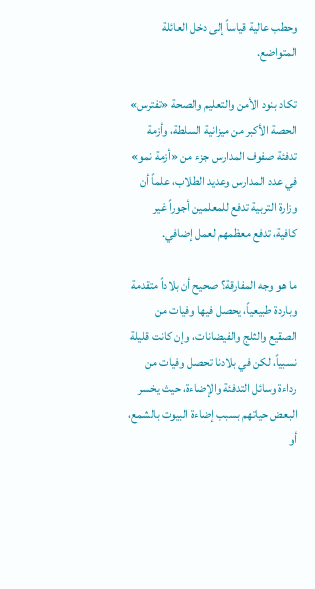وحطب عالية قياساً إلى دخل العائلة المتواضع.

تكاد بنود الأمن والتعليم والصحة «تفترس» الحصة الأكبر من ميزانية السلطة، وأزمة تدفئة صفوف المدارس جزء من «أزمة نمو» في عدد المدارس وعديد الطلاب، علماً أن وزارة التربية تدفع للمعلمين أجوراً غير كافية، تدفع معظمهم لعمل إضافي.

ما هو وجه المفارقة؟ صحيح أن بلاداً متقدمة وباردة طبيعياً، يحصل فيها وفيات من الصقيع والثلج والفيضانات، وإن كانت قليلة نسبياً، لكن في بلادنا تحصل وفيات من رداءة وسائل التدفئة والإضاءة، حيث يخسر البعض حياتهم بسبب إضاءة البيوت بالشمع، أو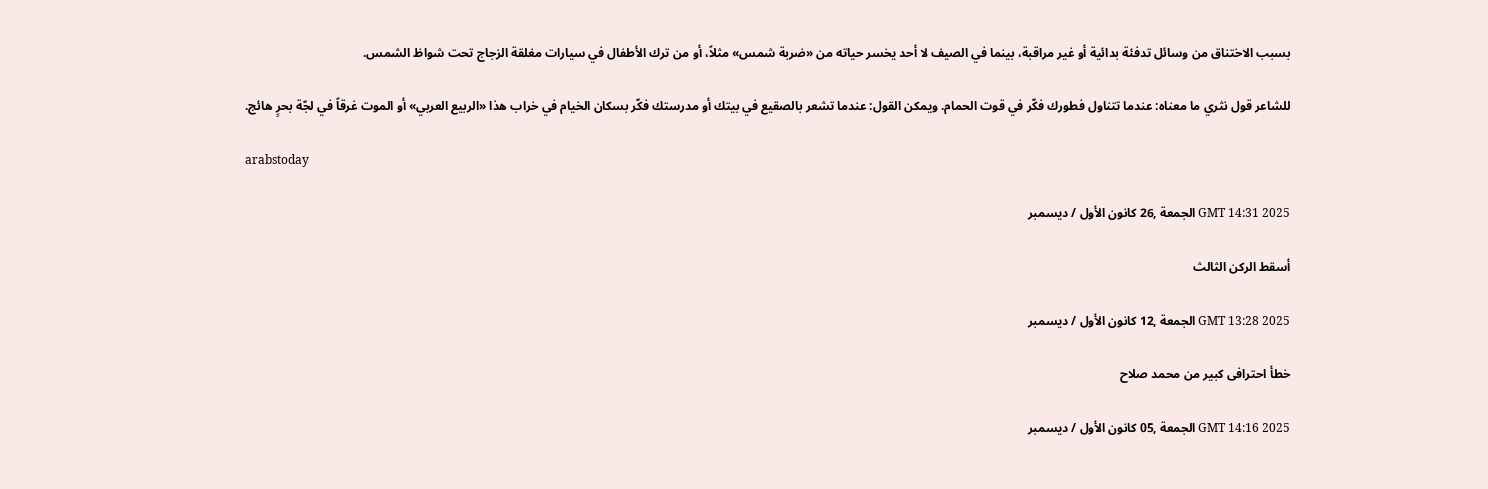بسبب الاختناق من وسائل تدفئة بدائية أو غير مراقبة، بينما في الصيف لا أحد يخسر حياته من «ضربة شمس» مثلاً، أو من ترك الأطفال في سيارات مغلقة الزجاج تحت شواظ الشمس.

للشاعر قول نثري ما معناه: عندما تتناول فطورك فكّر في قوت الحمام. ويمكن القول: عندما تشعر بالصقيع في بيتك أو مدرستك فكّر بسكان الخيام في خراب هذا «الربيع العربي» أو الموت غرقاً في لجّة بحرٍ هائج.

arabstoday

GMT 14:31 2025 الجمعة ,26 كانون الأول / ديسمبر

أسقط الركن الثالث

GMT 13:28 2025 الجمعة ,12 كانون الأول / ديسمبر

خطأ احترافى كبير من محمد صلاح

GMT 14:16 2025 الجمعة ,05 كانون الأول / ديسمبر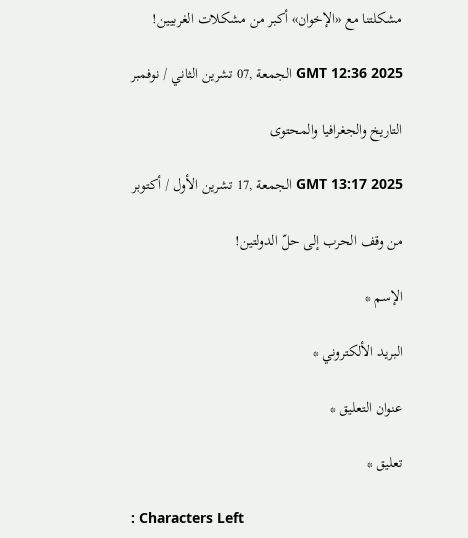مشكلتنا مع «الإخوان» أكبر من مشكلات الغربيين!

GMT 12:36 2025 الجمعة ,07 تشرين الثاني / نوفمبر

التاريخ والجغرافيا والمحتوى

GMT 13:17 2025 الجمعة ,17 تشرين الأول / أكتوبر

من وقف الحرب إلى حلّ الدولتين!

الإسم *

البريد الألكتروني *

عنوان التعليق *

تعليق *

: Characters Left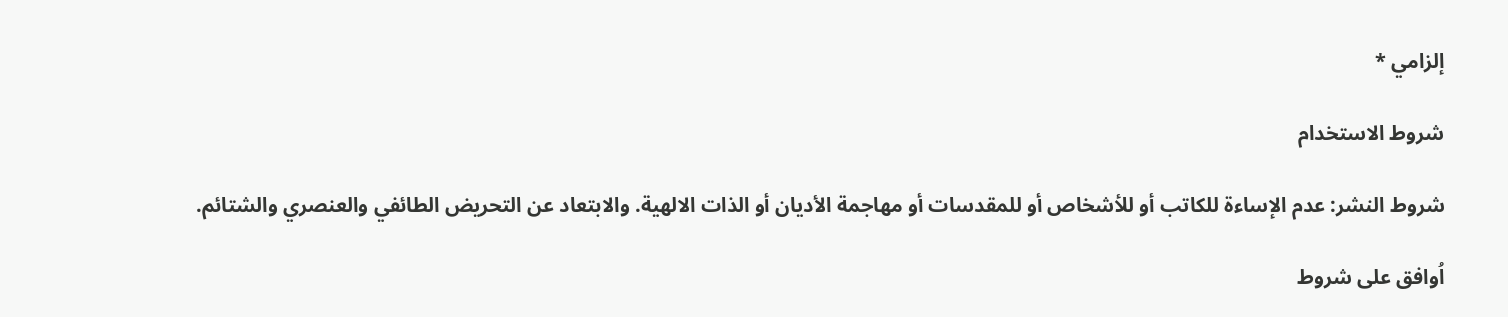إلزامي *

شروط الاستخدام

شروط النشر: عدم الإساءة للكاتب أو للأشخاص أو للمقدسات أو مهاجمة الأديان أو الذات الالهية. والابتعاد عن التحريض الطائفي والعنصري والشتائم.

اُوافق على شروط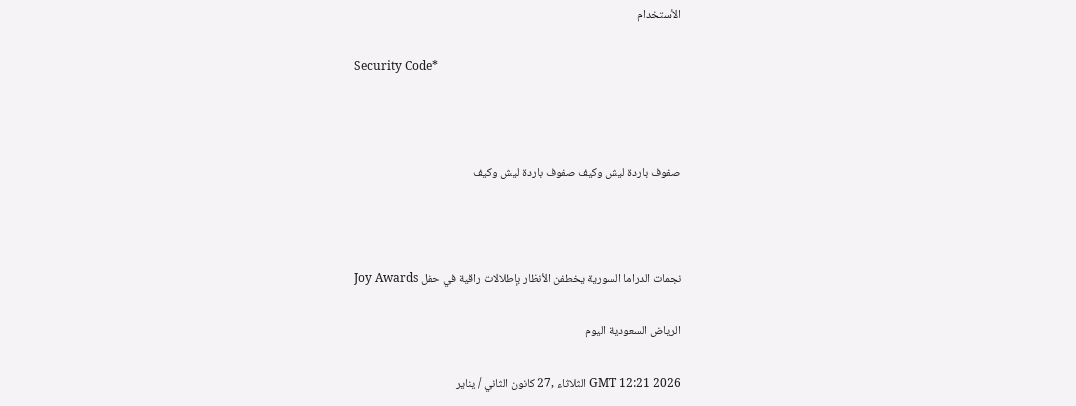الأستخدام

Security Code*



صفوف باردة ليش وكيف صفوف باردة ليش وكيف



نجمات الدراما السورية يخطفن الأنظار بإطلالات راقية في حفل Joy Awards

الرياض السعودية اليوم

GMT 12:21 2026 الثلاثاء ,27 كانون الثاني / يناير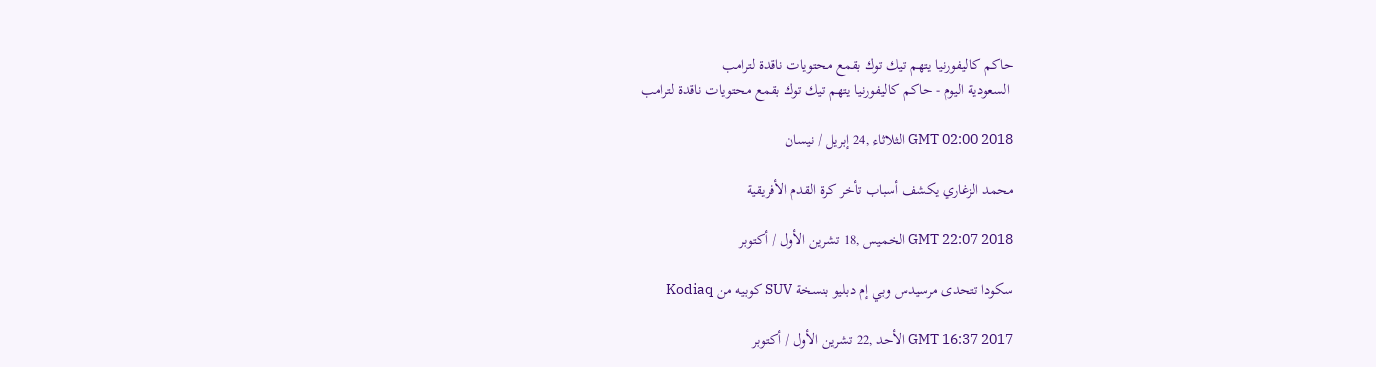حاكم كاليفورنيا يتهم تيك توك بقمع محتويات ناقدة لترامب
 السعودية اليوم - حاكم كاليفورنيا يتهم تيك توك بقمع محتويات ناقدة لترامب

GMT 02:00 2018 الثلاثاء ,24 إبريل / نيسان

محمد الزغاري يكشف أسباب تأخر كرة القدم الأفريقية

GMT 22:07 2018 الخميس ,18 تشرين الأول / أكتوبر

سكودا تتحدى مرسيدس وبي إم دبليو بنسخة SUV كوبيه من Kodiaq

GMT 16:37 2017 الأحد ,22 تشرين الأول / أكتوبر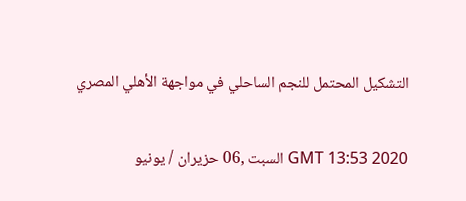التشكيل المحتمل للنجم الساحلي في مواجهة الأهلي المصري

GMT 13:53 2020 السبت ,06 حزيران / يونيو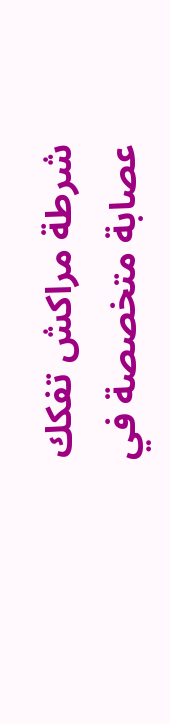شرطة مراكش تفكك عصابة متخصصة في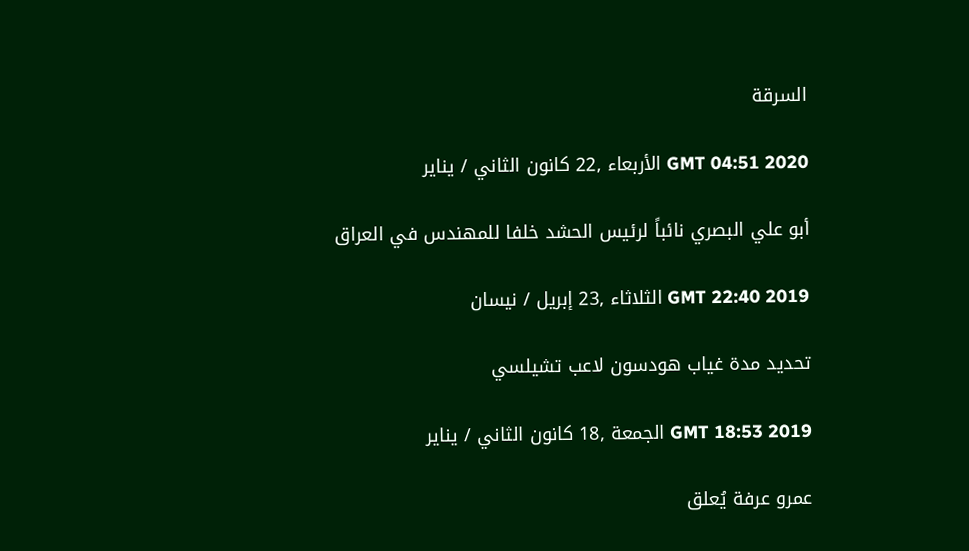السرقة

GMT 04:51 2020 الأربعاء ,22 كانون الثاني / يناير

أبو علي البصري نائباً لرئيس الحشد خلفا للمهندس في العراق

GMT 22:40 2019 الثلاثاء ,23 إبريل / نيسان

تحديد مدة غياب هودسون لاعب تشيلسي

GMT 18:53 2019 الجمعة ,18 كانون الثاني / يناير

عمرو عرفة يُعلق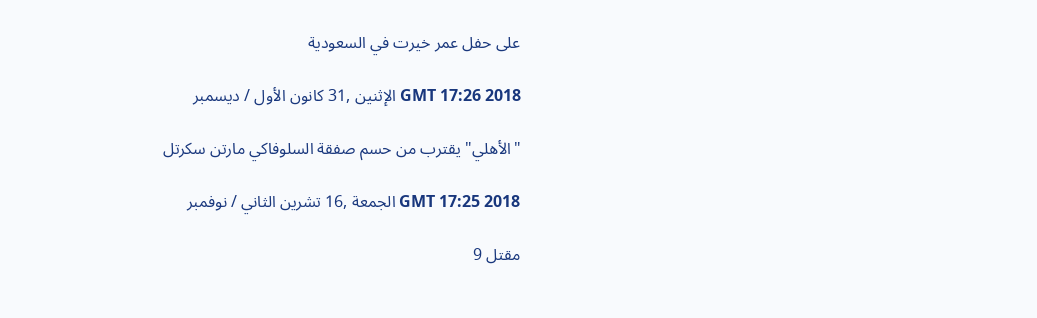على حفل عمر خيرت في السعودية

GMT 17:26 2018 الإثنين ,31 كانون الأول / ديسمبر

"الأهلي" يقترب من حسم صفقة السلوفاكي مارتن سكرتل

GMT 17:25 2018 الجمعة ,16 تشرين الثاني / نوفمبر

مقتل 9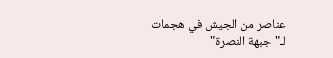عناصر من الجيش في هجمات لـ"جبهة النصرة"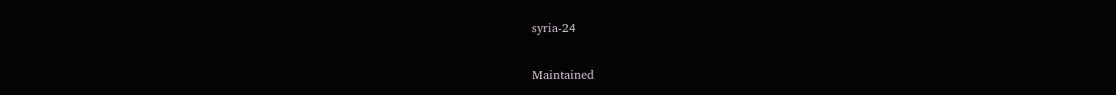syria-24

Maintained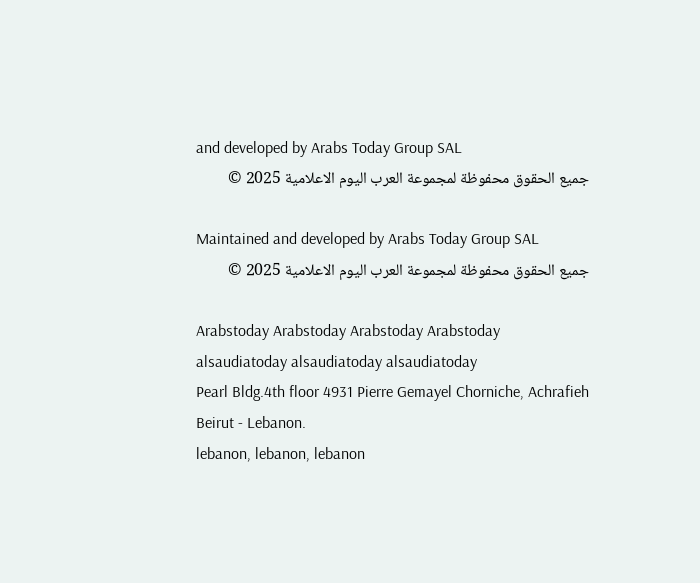and developed by Arabs Today Group SAL
جميع الحقوق محفوظة لمجموعة العرب اليوم الاعلامية 2025 ©

Maintained and developed by Arabs Today Group SAL
جميع الحقوق محفوظة لمجموعة العرب اليوم الاعلامية 2025 ©

Arabstoday Arabstoday Arabstoday Arabstoday
alsaudiatoday alsaudiatoday alsaudiatoday
Pearl Bldg.4th floor 4931 Pierre Gemayel Chorniche, Achrafieh Beirut - Lebanon.
lebanon, lebanon, lebanon